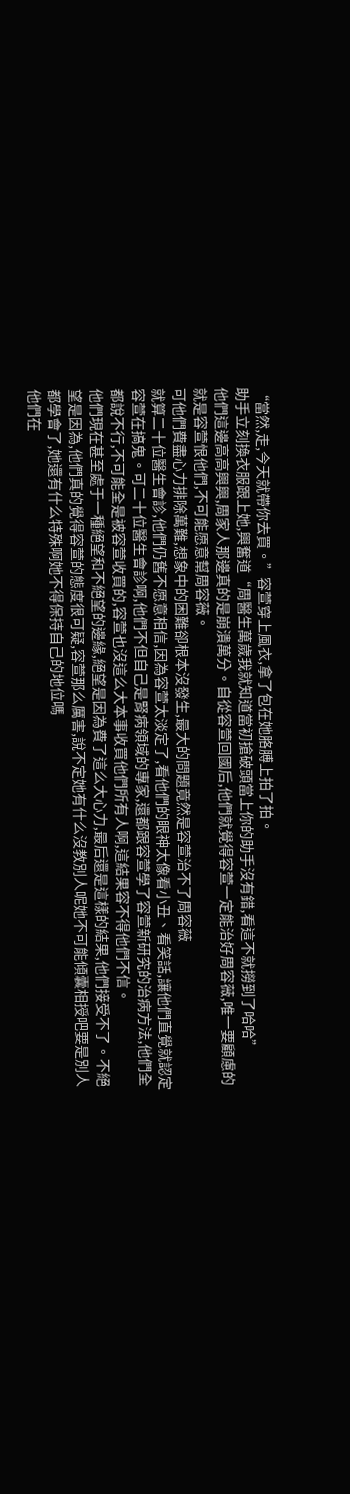“當然,走,今天就帶你去買。”容萱穿上風衣,拿了包在她胳膊上拍了拍。
助手立刻換衣服跟上她,興奮道“周醫生萬歲我就知道當初搶破頭當上你的助手沒有錯,看這不就撈到了哈哈”
他們這邊高高興興,周家人那邊真的是崩潰萬分。自從容萱回國后,他們就覺得容萱一定能治好周容薇,唯一要顧慮的就是容萱恨他們,不可能愿意幫周容薇。
可他們費盡心力排除萬難,想象中的困難卻根本沒發生,最大的問題竟然是容萱治不了周容薇
就算二十位醫生會診,他們仍舊不愿意相信,因為容萱太淡定了,看他們的眼神太像看小丑、看笑話,讓他們直覺就認定容萱在搞鬼。可二十位醫生會診啊,他們不但自己是腎病領域的專家,還都跟容萱學了容萱新研究的治病方法,他們全都說不行,不可能全是被容萱收買的,容萱也沒這么大本事收買他們所有人啊,這結果容不得他們不信。
他們現在甚至處于一種絕望和不絕望的邊緣,絕望是因為費了這么大心力,最后還是這樣的結果,他們接受不了。不絕望是因為,他們真的覺得容萱的態度很可疑,容萱那么厲害,說不定她有什么沒教別人呢她不可能傾囊相授吧要是別人都學會了,她還有什么特殊啊她不得保持自己的地位嗎
他們在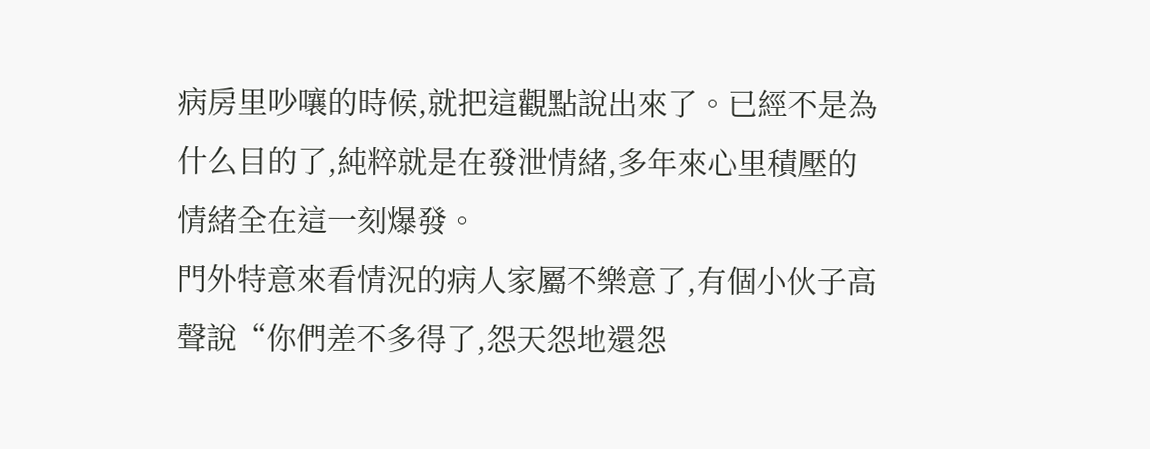病房里吵嚷的時候,就把這觀點說出來了。已經不是為什么目的了,純粹就是在發泄情緒,多年來心里積壓的情緒全在這一刻爆發。
門外特意來看情況的病人家屬不樂意了,有個小伙子高聲說“你們差不多得了,怨天怨地還怨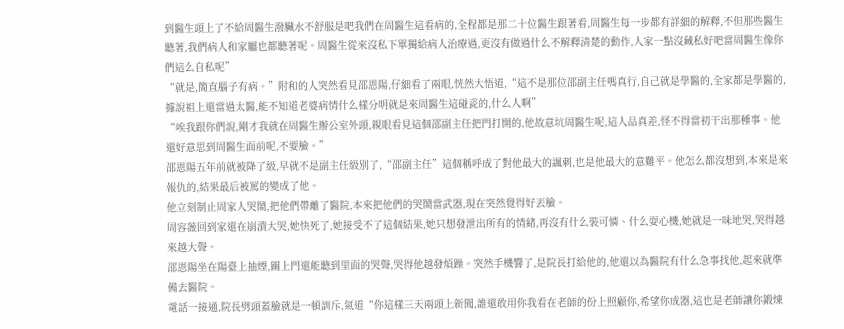到醫生頭上了不給周醫生潑臟水不舒服是吧我們在周醫生這看病的,全程都是那二十位醫生跟著看,周醫生每一步都有詳細的解釋,不但那些醫生聽著,我們病人和家屬也都聽著呢。周醫生從來沒私下單獨給病人治療過,更沒有做過什么不解釋清楚的動作,人家一點沒藏私好吧當周醫生像你們這么自私呢”
“就是,簡直腦子有病。”附和的人突然看見邵恩陽,仔細看了兩眼,恍然大悟道,“這不是那位邵副主任嗎真行,自己就是學醫的,全家都是學醫的,據說祖上還當過太醫,能不知道老婆病情什么樣分明就是來周醫生這碰瓷的,什么人啊”
“唉我跟你們說,剛才我就在周醫生辦公室外頭,親眼看見這個邵副主任把門打開的,他故意坑周醫生呢,這人品真差,怪不得當初干出那種事。他還好意思到周醫生面前呢,不要臉。”
邵恩陽五年前就被降了級,早就不是副主任級別了,“邵副主任”這個稱呼成了對他最大的諷刺,也是他最大的意難平。他怎么都沒想到,本來是來報仇的,結果最后被罵的變成了他。
他立刻制止周家人哭鬧,把他們帶離了醫院,本來把他們的哭鬧當武器,現在突然覺得好丟臉。
周容薇回到家還在崩潰大哭,她快死了,她接受不了這個結果,她只想發泄出所有的情緒,再沒有什么裝可憐、什么耍心機,她就是一味地哭,哭得越來越大聲。
邵恩陽坐在陽臺上抽煙,關上門還能聽到里面的哭聲,哭得他越發煩躁。突然手機響了,是院長打給他的,他還以為醫院有什么急事找他,起來就準備去醫院。
電話一接通,院長劈頭蓋臉就是一頓訓斥,氣道“你這樣三天兩頭上新聞,誰還敢用你我看在老師的份上照顧你,希望你成器,這也是老師讓你鍛煉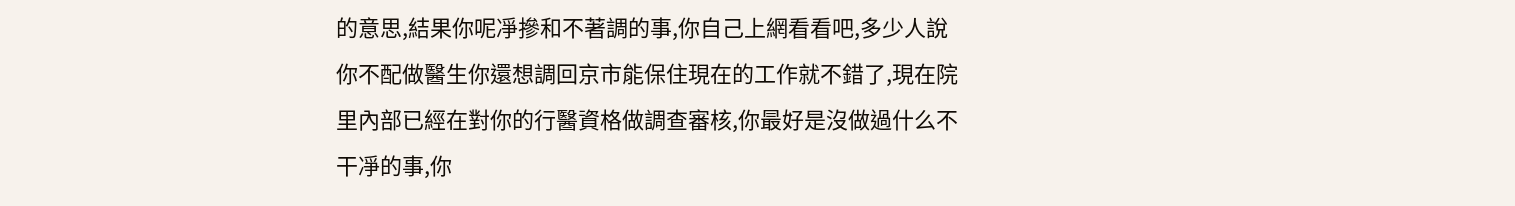的意思,結果你呢凈摻和不著調的事,你自己上網看看吧,多少人說你不配做醫生你還想調回京市能保住現在的工作就不錯了,現在院里內部已經在對你的行醫資格做調查審核,你最好是沒做過什么不干凈的事,你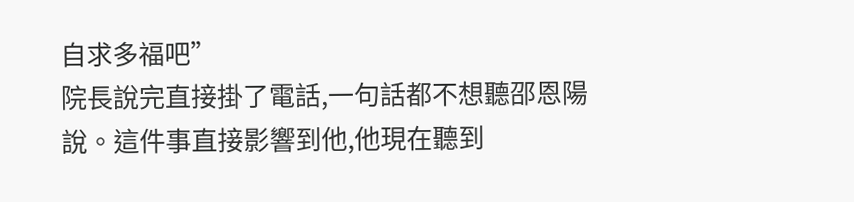自求多福吧”
院長說完直接掛了電話,一句話都不想聽邵恩陽說。這件事直接影響到他,他現在聽到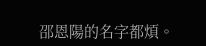邵恩陽的名字都煩。